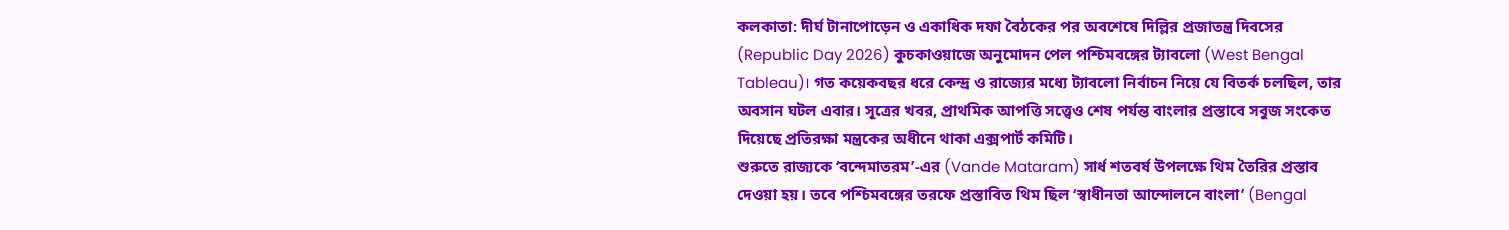কলকাতা: দীর্ঘ টানাপোড়েন ও একাধিক দফা বৈঠকের পর অবশেষে দিল্লির প্রজাতন্ত্র দিবসের (Republic Day 2026) কুচকাওয়াজে অনুমোদন পেল পশ্চিমবঙ্গের ট্যাবলো (West Bengal Tableau)। গত কয়েকবছর ধরে কেন্দ্র ও রাজ্যের মধ্যে ট্যাবলো নির্বাচন নিয়ে যে বিতর্ক চলছিল, তার অবসান ঘটল এবার। সূত্রের খবর, প্রাথমিক আপত্তি সত্ত্বেও শেষ পর্যন্ত বাংলার প্রস্তাবে সবুজ সংকেত দিয়েছে প্রতিরক্ষা মন্ত্রকের অধীনে থাকা এক্সপার্ট কমিটি।
শুরুতে রাজ্যকে ‘বন্দেমাতরম’-এর (Vande Mataram) সার্ধ শতবর্ষ উপলক্ষে থিম তৈরির প্রস্তাব দেওয়া হয়। তবে পশ্চিমবঙ্গের তরফে প্রস্তাবিত থিম ছিল ‘স্বাধীনতা আন্দোলনে বাংলা’ (Bengal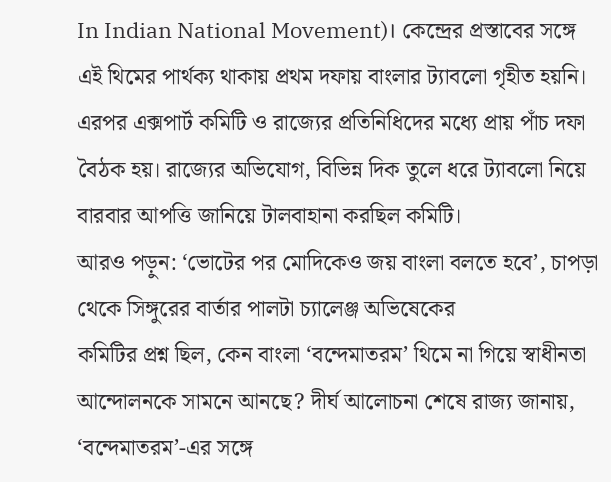In Indian National Movement)। কেন্দ্রের প্রস্তাবের সঙ্গে এই থিমের পার্থক্য থাকায় প্রথম দফায় বাংলার ট্যাবলো গৃহীত হয়নি। এরপর এক্সপার্ট কমিটি ও রাজ্যের প্রতিনিধিদের মধ্যে প্রায় পাঁচ দফা বৈঠক হয়। রাজ্যের অভিযোগ, বিভিন্ন দিক তুলে ধরে ট্যাবলো নিয়ে বারবার আপত্তি জানিয়ে টালবাহানা করছিল কমিটি।
আরও পড়ুন: ‘ভোটের পর মোদিকেও জয় বাংলা বলতে হবে’, চাপড়া থেকে সিঙ্গুরের বার্তার পালটা চ্যালেঞ্জ অভিষেকের
কমিটির প্রশ্ন ছিল, কেন বাংলা ‘বন্দেমাতরম’ থিমে না গিয়ে স্বাধীনতা আন্দোলনকে সামনে আনছে? দীর্ঘ আলোচনা শেষে রাজ্য জানায়, ‘বন্দেমাতরম’-এর সঙ্গে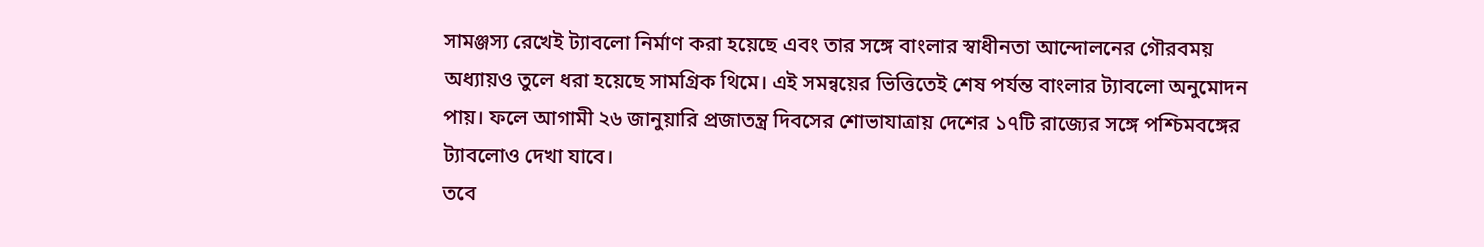সামঞ্জস্য রেখেই ট্যাবলো নির্মাণ করা হয়েছে এবং তার সঙ্গে বাংলার স্বাধীনতা আন্দোলনের গৌরবময় অধ্যায়ও তুলে ধরা হয়েছে সামগ্রিক থিমে। এই সমন্বয়ের ভিত্তিতেই শেষ পর্যন্ত বাংলার ট্যাবলো অনুমোদন পায়। ফলে আগামী ২৬ জানুয়ারি প্রজাতন্ত্র দিবসের শোভাযাত্রায় দেশের ১৭টি রাজ্যের সঙ্গে পশ্চিমবঙ্গের ট্যাবলোও দেখা যাবে।
তবে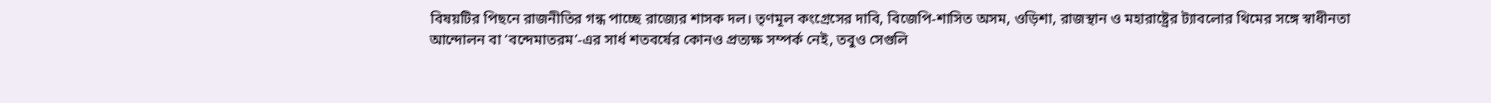বিষয়টির পিছনে রাজনীতির গন্ধ পাচ্ছে রাজ্যের শাসক দল। তৃণমূল কংগ্রেসের দাবি, বিজেপি-শাসিত অসম, ওড়িশা, রাজস্থান ও মহারাষ্ট্রের ট্যাবলোর থিমের সঙ্গে স্বাধীনতা আন্দোলন বা ‘বন্দেমাতরম’-এর সার্ধ শতবর্ষের কোনও প্রত্যক্ষ সম্পর্ক নেই, তবুও সেগুলি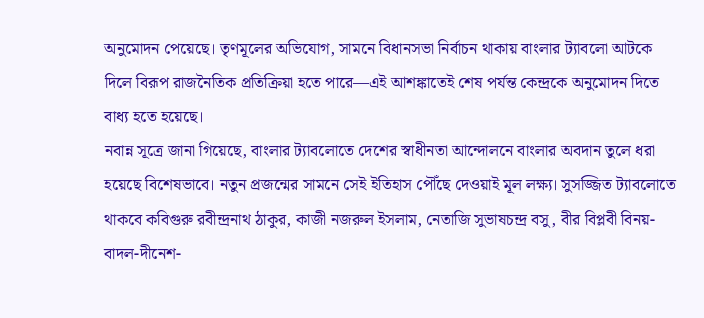অনুমোদন পেয়েছে। তৃণমূলের অভিযোগ, সামনে বিধানসভা নির্বাচন থাকায় বাংলার ট্যাবলো আটকে দিলে বিরূপ রাজনৈতিক প্রতিক্রিয়া হতে পারে—এই আশঙ্কাতেই শেষ পর্যন্ত কেন্দ্রকে অনুমোদন দিতে বাধ্য হতে হয়েছে।
নবান্ন সূত্রে জানা গিয়েছে, বাংলার ট্যাবলোতে দেশের স্বাধীনতা আন্দোলনে বাংলার অবদান তুলে ধরা হয়েছে বিশেষভাবে। নতুন প্রজন্মের সামনে সেই ইতিহাস পৌঁছে দেওয়াই মূল লক্ষ্য। সুসজ্জিত ট্যাবলোতে থাকবে কবিগুরু রবীন্দ্রনাথ ঠাকুর, কাজী নজরুল ইসলাম, নেতাজি সুভাষচন্দ্র বসু, বীর বিপ্লবী বিনয়-বাদল-দীনেশ-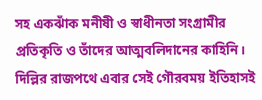সহ একঝাঁক মনীষী ও স্বাধীনতা সংগ্রামীর প্রতিকৃতি ও তাঁদের আত্মবলিদানের কাহিনি। দিল্লির রাজপথে এবার সেই গৌরবময় ইতিহাসই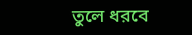তুলে ধরবে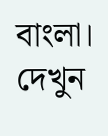বাংলা।
দেখুন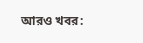আরও খবর: